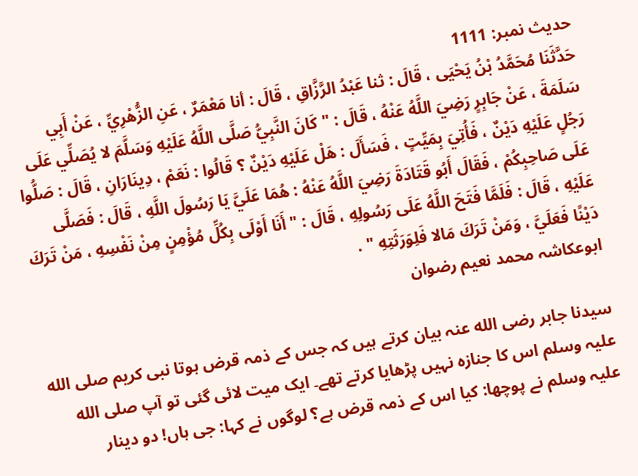حدیث نمبر: 1111
حَدَّثَنَا مُحَمَّدُ بْنُ يَحْيَى ، قَالَ : ثنا عَبْدُ الرَّزَّاقِ ، قَالَ : أنا مَعْمَرٌ ، عَنِ الزُّهْرِيِّ ، عَنْ أَبِي سَلَمَةَ ، عَنْ جَابِرٍ رَضِيَ اللَّهُ عَنْهُ ، قَالَ : " كَانَ النَّبِيُّ صَلَّى اللَّهُ عَلَيْهِ وَسَلَّمَ لا يُصَلِّي عَلَى رَجُلٍ عَلَيْهِ دَيْنٌ ، فَأُتِيَ بِمَيِّتٍ ، فَسَأَلَ : هَلْ عَلَيْهِ دَيْنٌ ؟ قَالُوا : نَعَمْ ، دِينَارَانِ ، قَالَ : صَلُّوا عَلَى صَاحِبِكُمْ ، فَقَالَ أَبُو قَتَادَةَ رَضِيَ اللَّهُ عَنْهُ : هُمَا عَلَيَّ يَا رَسُولَ اللَّهِ ، قَالَ : فَصَلَّى عَلَيْهِ ، قَالَ : فَلَمَّا فَتَحَ اللَّهُ عَلَى رَسُولِهِ ، قَالَ : " أَنَا أَوْلَى بِكُلِّ مُؤْمِنٍ مِنْ نَفْسِهِ ، مَنْ تَرَكَ دَيْنًا فَعَلَيَّ ، وَمَنْ تَرَكَ مَالا فَلِوَرَثَتِهِ " .
ابوعکاشہ محمد نعیم رضوان

سیدنا جابر رضی الله عنہ بیان کرتے ہیں کہ جس کے ذمہ قرض ہوتا نبی کریم صلی الله علیہ وسلم اس کا جنازہ نہیں پڑھایا کرتے تھے۔ ایک میت لائی گئی تو آپ صلی الله علیہ وسلم نے پوچھا: کیا اس کے ذمہ قرض ہے؟ لوگوں نے کہا: جی ہاں! دو دینار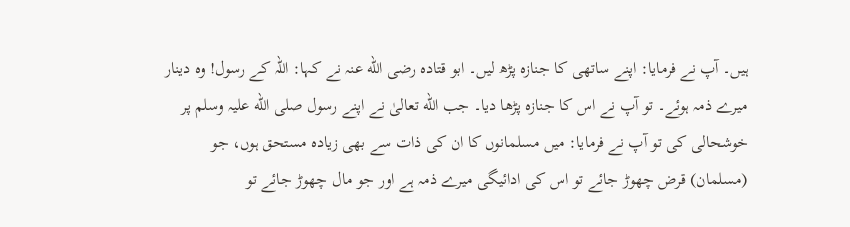ہیں۔ آپ نے فرمایا: اپنے ساتھی کا جنازہ پڑھ لیں۔ ابو قتادہ رضی الله عنہ نے کہا: اللہ کے رسول! وہ دینار میرے ذمہ ہوئے۔ تو آپ نے اس کا جنازہ پڑھا دیا۔ جب الله تعالیٰ نے اپنے رسول صلی الله علیہ وسلم پر خوشحالی کی تو آپ نے فرمایا: میں مسلمانوں کا ان کی ذات سے بھی زیادہ مستحق ہوں، جو (مسلمان) قرض چھوڑ جائے تو اس کی ادائیگی میرے ذمہ ہے اور جو مال چھوڑ جائے تو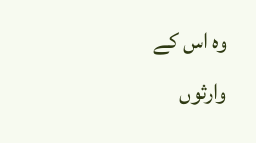وہ اس کے وارثوں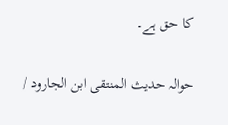کا حق ہے۔

حوالہ حدیث المنتقى ابن الجارود /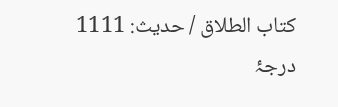كتاب الطلاق / حدیث: 1111
درجۂ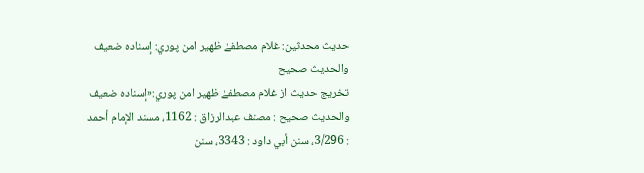حدیث محدثین: غلام مصطفےٰ ظهير امن پوري: إسناده ضعيف والحديث صحيح
تخریج حدیث از غلام مصطفےٰ ظهير امن پوري:«إسناده ضعيف والحديث صحيح : مصنف عبدالرزاق : 1162، مسند الإمام أحمد : 3/296، سنن أبي داود : 3343، سنن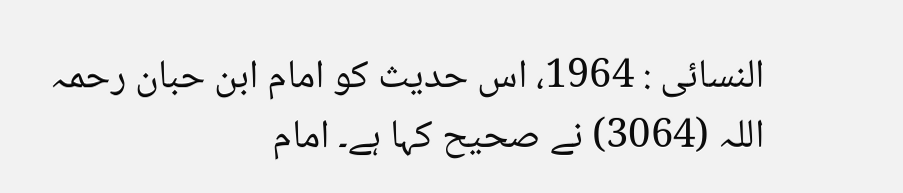النسائی : 1964، اس حدیث کو امام ابن حبان رحمہ اللہ (3064) نے صحیح کہا ہے۔ امام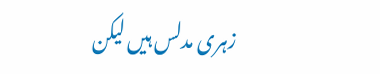زہری مدلس ہیں لیکن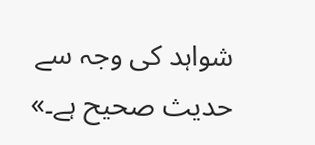شواہد کی وجہ سے حدیث صحیح ہے۔»